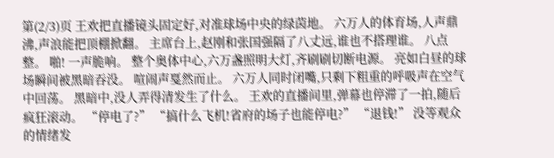第(2/3)页 王欢把直播镜头固定好,对准球场中央的绿茵地。 六万人的体育场,人声鼎沸,声浪能把顶棚掀翻。 主席台上,赵刚和张国强隔了八丈远,谁也不搭理谁。 八点整。 啪! 一声脆响。 整个奥体中心,六万盏照明大灯,齐刷刷切断电源。 亮如白昼的球场瞬间被黑暗吞没。 喧闹声戛然而止。 六万人同时闭嘴,只剩下粗重的呼吸声在空气中回荡。 黑暗中,没人弄得清发生了什么。 王欢的直播间里,弹幕也停滞了一拍,随后疯狂滚动。 “停电了?” “搞什么飞机!省府的场子也能停电?” “退钱!” 没等观众的情绪发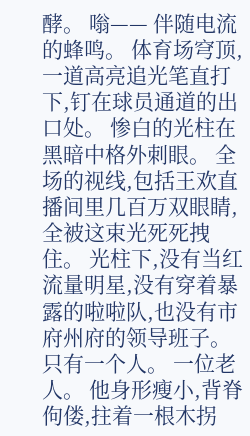酵。 嗡—— 伴随电流的蜂鸣。 体育场穹顶,一道高亮追光笔直打下,钉在球员通道的出口处。 惨白的光柱在黑暗中格外刺眼。 全场的视线,包括王欢直播间里几百万双眼睛,全被这束光死死拽住。 光柱下,没有当红流量明星,没有穿着暴露的啦啦队,也没有市府州府的领导班子。 只有一个人。 一位老人。 他身形瘦小,背脊佝偻,拄着一根木拐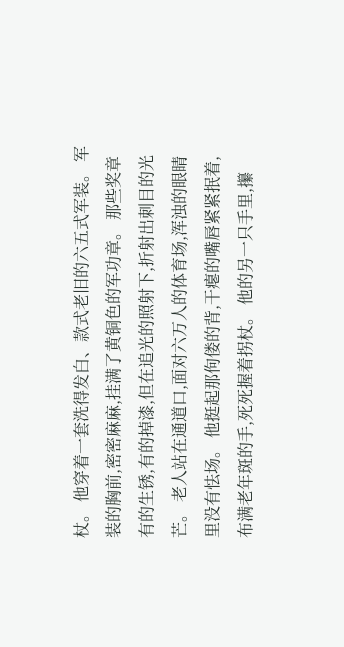杖。 他穿着一套洗得发白、款式老旧的六五式军装。 军装的胸前,密密麻麻,挂满了黄铜色的军功章。 那些奖章有的生锈,有的掉漆,但在追光的照射下,折射出刺目的光芒。 老人站在通道口,面对六万人的体育场,浑浊的眼睛里没有怯场。 他挺起那佝偻的背,干瘪的嘴唇紧紧抿着,布满老年斑的手,死死握着拐杖。 他的另一只手里,攥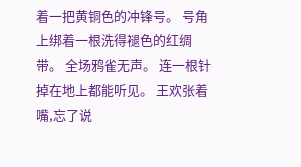着一把黄铜色的冲锋号。 号角上绑着一根洗得褪色的红绸带。 全场鸦雀无声。 连一根针掉在地上都能听见。 王欢张着嘴,忘了说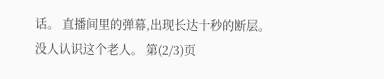话。 直播间里的弹幕,出现长达十秒的断层。 没人认识这个老人。 第(2/3)页